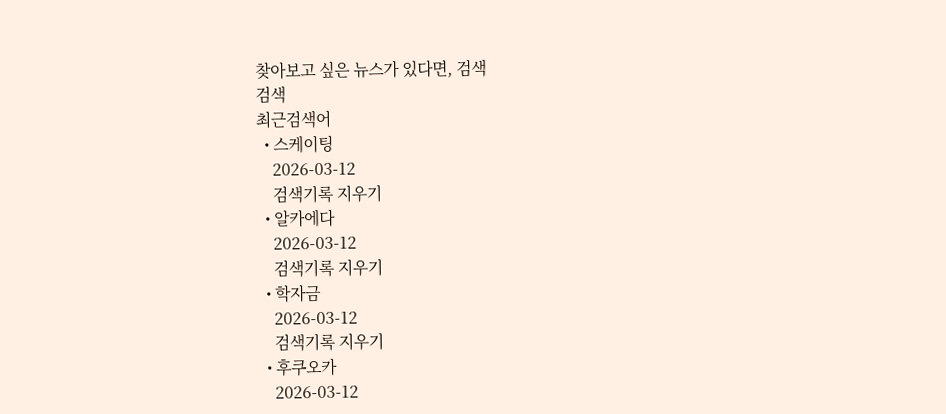찾아보고 싶은 뉴스가 있다면, 검색
검색
최근검색어
  • 스케이팅
    2026-03-12
    검색기록 지우기
  • 알카에다
    2026-03-12
    검색기록 지우기
  • 학자금
    2026-03-12
    검색기록 지우기
  • 후쿠오카
    2026-03-12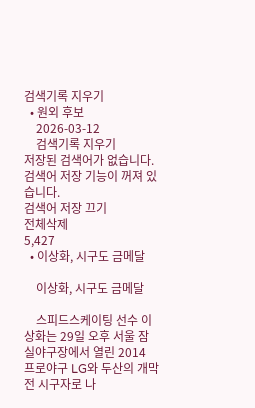검색기록 지우기
  • 원외 후보
    2026-03-12
    검색기록 지우기
저장된 검색어가 없습니다.
검색어 저장 기능이 꺼져 있습니다.
검색어 저장 끄기
전체삭제
5,427
  • 이상화, 시구도 금메달

    이상화, 시구도 금메달

    스피드스케이팅 선수 이상화는 29일 오후 서울 잠실야구장에서 열린 2014 프로야구 LG와 두산의 개막전 시구자로 나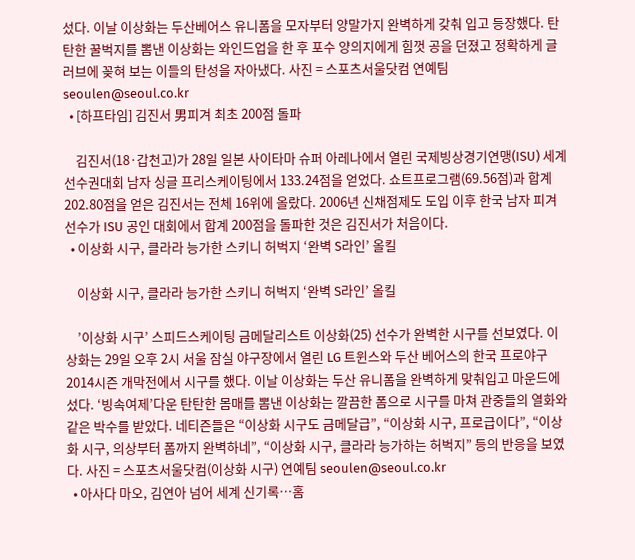섰다. 이날 이상화는 두산베어스 유니폼을 모자부터 양말가지 완벽하게 갖춰 입고 등장했다. 탄탄한 꿀벅지를 뽐낸 이상화는 와인드업을 한 후 포수 양의지에게 힘껏 공을 던졌고 정확하게 글러브에 꽂혀 보는 이들의 탄성을 자아냈다. 사진 = 스포츠서울닷컴 연예팀 seoulen@seoul.co.kr
  • [하프타임] 김진서 男피겨 최초 200점 돌파

    김진서(18·갑천고)가 28일 일본 사이타마 슈퍼 아레나에서 열린 국제빙상경기연맹(ISU) 세계선수권대회 남자 싱글 프리스케이팅에서 133.24점을 얻었다. 쇼트프로그램(69.56점)과 합계 202.80점을 얻은 김진서는 전체 16위에 올랐다. 2006년 신채점제도 도입 이후 한국 남자 피겨 선수가 ISU 공인 대회에서 합계 200점을 돌파한 것은 김진서가 처음이다.
  • 이상화 시구, 클라라 능가한 스키니 허벅지 ‘완벽 S라인’ 올킬

    이상화 시구, 클라라 능가한 스키니 허벅지 ‘완벽 S라인’ 올킬

    ’이상화 시구’ 스피드스케이팅 금메달리스트 이상화(25) 선수가 완벽한 시구를 선보였다. 이상화는 29일 오후 2시 서울 잠실 야구장에서 열린 LG 트윈스와 두산 베어스의 한국 프로야구 2014시즌 개막전에서 시구를 했다. 이날 이상화는 두산 유니폼을 완벽하게 맞춰입고 마운드에 섰다. ‘빙속여제’다운 탄탄한 몸매를 뽐낸 이상화는 깔끔한 폼으로 시구를 마쳐 관중들의 열화와 같은 박수를 받았다. 네티즌들은 “이상화 시구도 금메달급”, “이상화 시구, 프로급이다”, “이상화 시구, 의상부터 폼까지 완벽하네”, “이상화 시구, 클라라 능가하는 허벅지” 등의 반응을 보였다. 사진 = 스포츠서울닷컴(이상화 시구) 연예팀 seoulen@seoul.co.kr
  • 아사다 마오, 김연아 넘어 세계 신기록…홈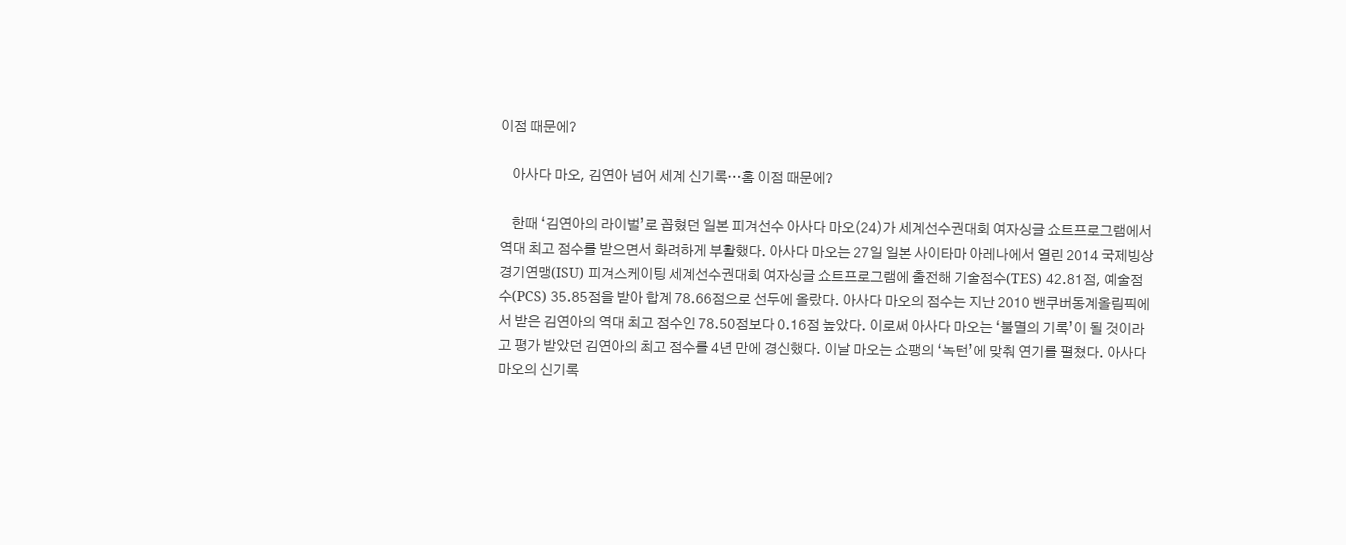이점 때문에?

    아사다 마오, 김연아 넘어 세계 신기록…홈 이점 때문에?

    한때 ‘김연아의 라이벌’로 꼽혔던 일본 피겨선수 아사다 마오(24)가 세계선수권대회 여자싱글 쇼트프로그램에서 역대 최고 점수를 받으면서 화려하게 부활했다. 아사다 마오는 27일 일본 사이타마 아레나에서 열린 2014 국제빙상경기연맹(ISU) 피겨스케이팅 세계선수권대회 여자싱글 쇼트프로그램에 출전해 기술점수(TES) 42.81점, 예술점수(PCS) 35.85점을 받아 합계 78.66점으로 선두에 올랐다. 아사다 마오의 점수는 지난 2010 밴쿠버동계올림픽에서 받은 김연아의 역대 최고 점수인 78.50점보다 0.16점 높았다. 이로써 아사다 마오는 ‘불멸의 기록’이 될 것이라고 평가 받았던 김연아의 최고 점수를 4년 만에 경신했다. 이날 마오는 쇼팽의 ‘녹턴’에 맞춰 연기를 펼쳤다. 아사다 마오의 신기록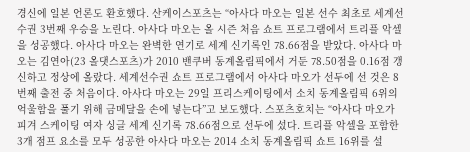경신에 일본 언론도 환호했다. 산케이스포츠는 “아사다 마오는 일본 선수 최초로 세계선수권 3번째 우승을 노린다. 아사다 마오는 올 시즌 처음 쇼트 프로그램에서 트리플 악셀을 성공했다. 아사다 마오는 완벽한 연기로 세계 신기록인 78.66점을 받았다. 아사다 마오는 김연아(23 올댓스포츠)가 2010 밴쿠버 동계올림픽에서 거둔 78.50점을 0.16점 갱신하고 정상에 올랐다. 세계선수권 쇼트 프로그램에서 아사다 마오가 선두에 선 것은 8번째 출전 중 처음이다. 아사다 마오는 29일 프리스케이팅에서 소치 동계올림픽 6위의 억울함을 풀기 위해 금메달을 손에 넣는다”고 보도했다. 스포츠호치는 “아사다 마오가 피겨 스케이팅 여자 싱글 세계 신기록 78.66점으로 선두에 섰다. 트리플 악셀을 포함한 3개 점프 요소를 모두 성공한 아사다 마오는 2014 소치 동계올림픽 쇼트 16위를 설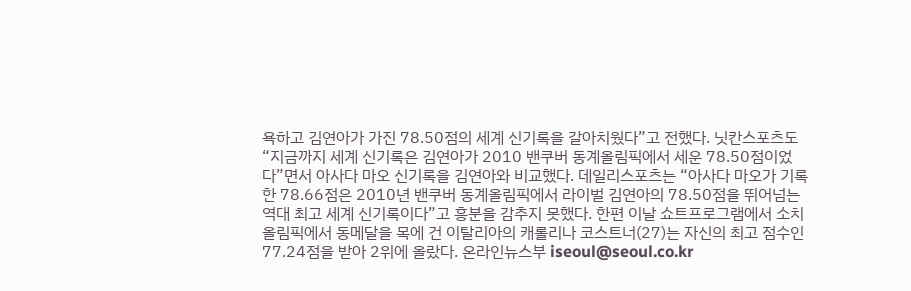욕하고 김연아가 가진 78.50점의 세계 신기록을 갈아치웠다”고 전했다. 닛칸스포츠도 “지금까지 세계 신기록은 김연아가 2010 밴쿠버 동계올림픽에서 세운 78.50점이었다”면서 아사다 마오 신기록을 김연아와 비교했다. 데일리스포츠는 “아사다 마오가 기록한 78.66점은 2010년 밴쿠버 동계올림픽에서 라이벌 김연아의 78.50점을 뛰어넘는 역대 최고 세계 신기록이다”고 흥분을 감추지 못했다. 한편 이날 쇼트프로그램에서 소치올림픽에서 동메달을 목에 건 이탈리아의 캐롤리나 코스트너(27)는 자신의 최고 점수인 77.24점을 받아 2위에 올랐다. 온라인뉴스부 iseoul@seoul.co.kr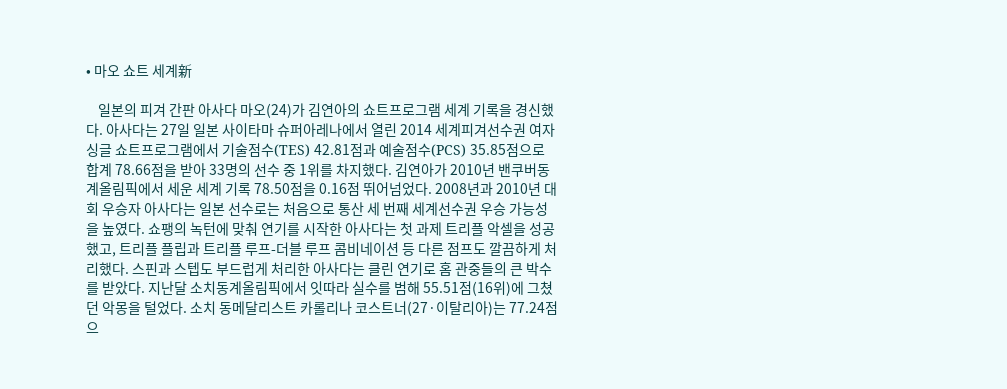• 마오 쇼트 세계新

    일본의 피겨 간판 아사다 마오(24)가 김연아의 쇼트프로그램 세계 기록을 경신했다. 아사다는 27일 일본 사이타마 슈퍼아레나에서 열린 2014 세계피겨선수권 여자 싱글 쇼트프로그램에서 기술점수(TES) 42.81점과 예술점수(PCS) 35.85점으로 합계 78.66점을 받아 33명의 선수 중 1위를 차지했다. 김연아가 2010년 밴쿠버동계올림픽에서 세운 세계 기록 78.50점을 0.16점 뛰어넘었다. 2008년과 2010년 대회 우승자 아사다는 일본 선수로는 처음으로 통산 세 번째 세계선수권 우승 가능성을 높였다. 쇼팽의 녹턴에 맞춰 연기를 시작한 아사다는 첫 과제 트리플 악셀을 성공했고, 트리플 플립과 트리플 루프-더블 루프 콤비네이션 등 다른 점프도 깔끔하게 처리했다. 스핀과 스텝도 부드럽게 처리한 아사다는 클린 연기로 홈 관중들의 큰 박수를 받았다. 지난달 소치동계올림픽에서 잇따라 실수를 범해 55.51점(16위)에 그쳤던 악몽을 털었다. 소치 동메달리스트 카롤리나 코스트너(27·이탈리아)는 77.24점으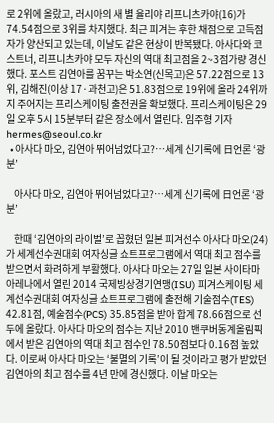로 2위에 올랐고, 러시아의 새 별 율리야 리프니츠카야(16)가 74.54점으로 3위를 차지했다. 최근 피겨는 후한 채점으로 고득점자가 양산되고 있는데, 이날도 같은 현상이 반복됐다. 아사다와 코스트너, 리프니츠카야 모두 자신의 역대 최고점을 2~3점가량 경신했다. 포스트 김연아를 꿈꾸는 박소연(신목고)은 57.22점으로 13위, 김해진(이상 17·과천고)은 51.83점으로 19위에 올라 24위까지 주어지는 프리스케이팅 출전권을 확보했다. 프리스케이팅은 29일 오후 5시 15분부터 같은 장소에서 열린다. 임주형 기자 hermes@seoul.co.kr
  • 아사다 마오, 김연아 뛰어넘었다고?…세계 신기록에 日언론 ‘광분’

    아사다 마오, 김연아 뛰어넘었다고?…세계 신기록에 日언론 ‘광분’

    한때 ‘김연아의 라이벌’로 꼽혔던 일본 피겨선수 아사다 마오(24)가 세계선수권대회 여자싱글 쇼트프로그램에서 역대 최고 점수를 받으면서 화려하게 부활했다. 아사다 마오는 27일 일본 사이타마 아레나에서 열린 2014 국제빙상경기연맹(ISU) 피겨스케이팅 세계선수권대회 여자싱글 쇼트프로그램에 출전해 기술점수(TES) 42.81점, 예술점수(PCS) 35.85점을 받아 합계 78.66점으로 선두에 올랐다. 아사다 마오의 점수는 지난 2010 밴쿠버동계올림픽에서 받은 김연아의 역대 최고 점수인 78.50점보다 0.16점 높았다. 이로써 아사다 마오는 ‘불멸의 기록’이 될 것이라고 평가 받았던 김연아의 최고 점수를 4년 만에 경신했다. 이날 마오는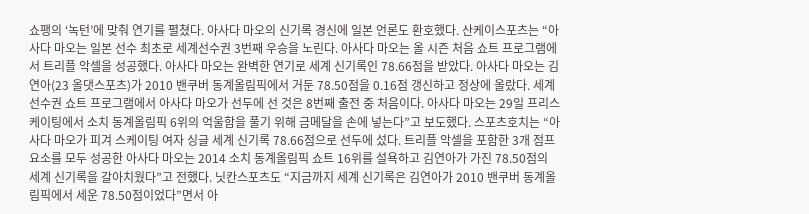쇼팽의 ‘녹턴’에 맞춰 연기를 펼쳤다. 아사다 마오의 신기록 경신에 일본 언론도 환호했다. 산케이스포츠는 “아사다 마오는 일본 선수 최초로 세계선수권 3번째 우승을 노린다. 아사다 마오는 올 시즌 처음 쇼트 프로그램에서 트리플 악셀을 성공했다. 아사다 마오는 완벽한 연기로 세계 신기록인 78.66점을 받았다. 아사다 마오는 김연아(23 올댓스포츠)가 2010 밴쿠버 동계올림픽에서 거둔 78.50점을 0.16점 갱신하고 정상에 올랐다. 세계선수권 쇼트 프로그램에서 아사다 마오가 선두에 선 것은 8번째 출전 중 처음이다. 아사다 마오는 29일 프리스케이팅에서 소치 동계올림픽 6위의 억울함을 풀기 위해 금메달을 손에 넣는다”고 보도했다. 스포츠호치는 “아사다 마오가 피겨 스케이팅 여자 싱글 세계 신기록 78.66점으로 선두에 섰다. 트리플 악셀을 포함한 3개 점프 요소를 모두 성공한 아사다 마오는 2014 소치 동계올림픽 쇼트 16위를 설욕하고 김연아가 가진 78.50점의 세계 신기록을 갈아치웠다”고 전했다. 닛칸스포츠도 “지금까지 세계 신기록은 김연아가 2010 밴쿠버 동계올림픽에서 세운 78.50점이었다”면서 아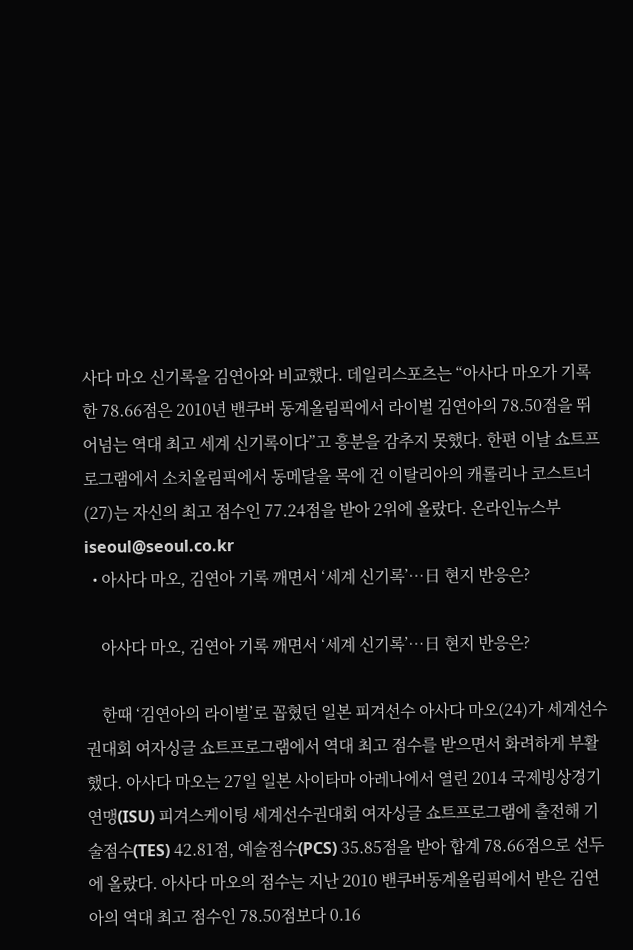사다 마오 신기록을 김연아와 비교했다. 데일리스포츠는 “아사다 마오가 기록한 78.66점은 2010년 밴쿠버 동계올림픽에서 라이벌 김연아의 78.50점을 뛰어넘는 역대 최고 세계 신기록이다”고 흥분을 감추지 못했다. 한편 이날 쇼트프로그램에서 소치올림픽에서 동메달을 목에 건 이탈리아의 캐롤리나 코스트너(27)는 자신의 최고 점수인 77.24점을 받아 2위에 올랐다. 온라인뉴스부 iseoul@seoul.co.kr
  • 아사다 마오, 김연아 기록 깨면서 ‘세계 신기록’…日 현지 반응은?

    아사다 마오, 김연아 기록 깨면서 ‘세계 신기록’…日 현지 반응은?

    한때 ‘김연아의 라이벌’로 꼽혔던 일본 피겨선수 아사다 마오(24)가 세계선수권대회 여자싱글 쇼트프로그램에서 역대 최고 점수를 받으면서 화려하게 부활했다. 아사다 마오는 27일 일본 사이타마 아레나에서 열린 2014 국제빙상경기연맹(ISU) 피겨스케이팅 세계선수권대회 여자싱글 쇼트프로그램에 출전해 기술점수(TES) 42.81점, 예술점수(PCS) 35.85점을 받아 합계 78.66점으로 선두에 올랐다. 아사다 마오의 점수는 지난 2010 밴쿠버동계올림픽에서 받은 김연아의 역대 최고 점수인 78.50점보다 0.16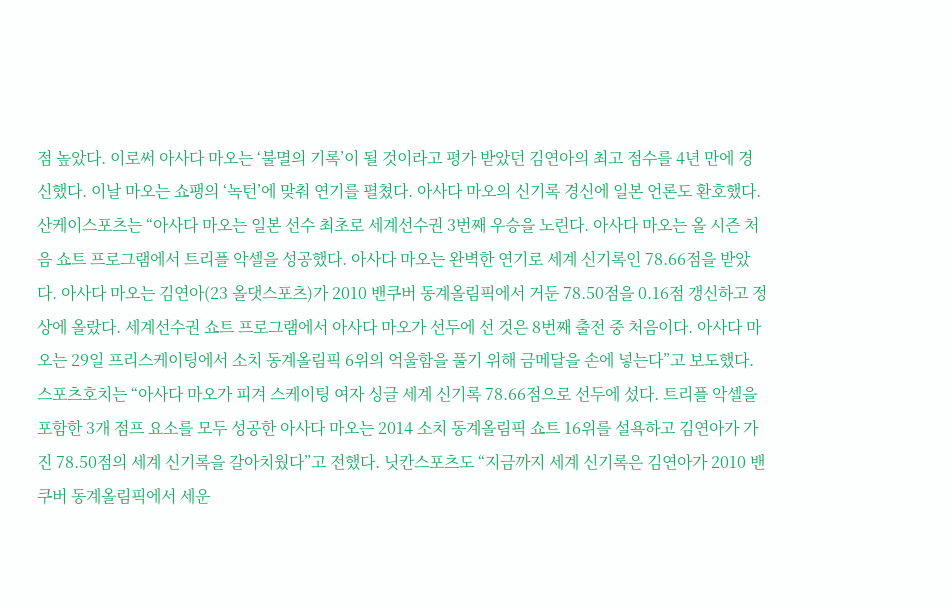점 높았다. 이로써 아사다 마오는 ‘불멸의 기록’이 될 것이라고 평가 받았던 김연아의 최고 점수를 4년 만에 경신했다. 이날 마오는 쇼팽의 ‘녹턴’에 맞춰 연기를 펼쳤다. 아사다 마오의 신기록 경신에 일본 언론도 환호했다. 산케이스포츠는 “아사다 마오는 일본 선수 최초로 세계선수권 3번째 우승을 노린다. 아사다 마오는 올 시즌 처음 쇼트 프로그램에서 트리플 악셀을 성공했다. 아사다 마오는 완벽한 연기로 세계 신기록인 78.66점을 받았다. 아사다 마오는 김연아(23 올댓스포츠)가 2010 밴쿠버 동계올림픽에서 거둔 78.50점을 0.16점 갱신하고 정상에 올랐다. 세계선수권 쇼트 프로그램에서 아사다 마오가 선두에 선 것은 8번째 출전 중 처음이다. 아사다 마오는 29일 프리스케이팅에서 소치 동계올림픽 6위의 억울함을 풀기 위해 금메달을 손에 넣는다”고 보도했다. 스포츠호치는 “아사다 마오가 피겨 스케이팅 여자 싱글 세계 신기록 78.66점으로 선두에 섰다. 트리플 악셀을 포함한 3개 점프 요소를 모두 성공한 아사다 마오는 2014 소치 동계올림픽 쇼트 16위를 설욕하고 김연아가 가진 78.50점의 세계 신기록을 갈아치웠다”고 전했다. 닛칸스포츠도 “지금까지 세계 신기록은 김연아가 2010 밴쿠버 동계올림픽에서 세운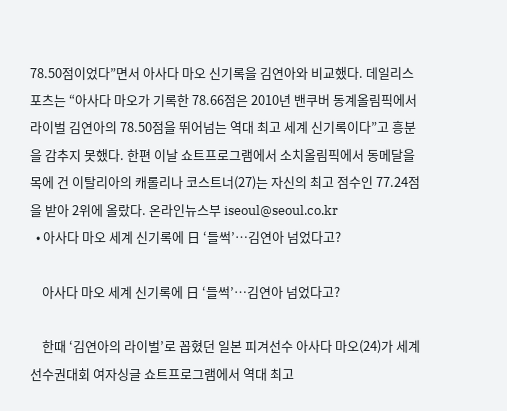78.50점이었다”면서 아사다 마오 신기록을 김연아와 비교했다. 데일리스포츠는 “아사다 마오가 기록한 78.66점은 2010년 밴쿠버 동계올림픽에서 라이벌 김연아의 78.50점을 뛰어넘는 역대 최고 세계 신기록이다”고 흥분을 감추지 못했다. 한편 이날 쇼트프로그램에서 소치올림픽에서 동메달을 목에 건 이탈리아의 캐롤리나 코스트너(27)는 자신의 최고 점수인 77.24점을 받아 2위에 올랐다. 온라인뉴스부 iseoul@seoul.co.kr
  • 아사다 마오 세계 신기록에 日 ‘들썩’…김연아 넘었다고?

    아사다 마오 세계 신기록에 日 ‘들썩’…김연아 넘었다고?

    한때 ‘김연아의 라이벌’로 꼽혔던 일본 피겨선수 아사다 마오(24)가 세계선수권대회 여자싱글 쇼트프로그램에서 역대 최고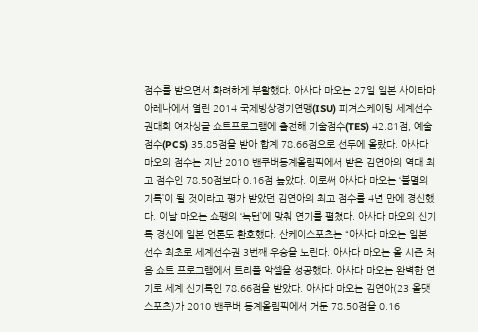점수를 받으면서 화려하게 부활했다. 아사다 마오는 27일 일본 사이타마 아레나에서 열린 2014 국제빙상경기연맹(ISU) 피겨스케이팅 세계선수권대회 여자싱글 쇼트프로그램에 출전해 기술점수(TES) 42.81점, 예술점수(PCS) 35.85점을 받아 합계 78.66점으로 선두에 올랐다. 아사다 마오의 점수는 지난 2010 밴쿠버동계올림픽에서 받은 김연아의 역대 최고 점수인 78.50점보다 0.16점 높았다. 이로써 아사다 마오는 ‘불멸의 기록’이 될 것이라고 평가 받았던 김연아의 최고 점수를 4년 만에 경신했다. 이날 마오는 쇼팽의 ‘녹턴’에 맞춰 연기를 펼쳤다. 아사다 마오의 신기록 경신에 일본 언론도 환호했다. 산케이스포츠는 “아사다 마오는 일본 선수 최초로 세계선수권 3번째 우승을 노린다. 아사다 마오는 올 시즌 처음 쇼트 프로그램에서 트리플 악셀을 성공했다. 아사다 마오는 완벽한 연기로 세계 신기록인 78.66점을 받았다. 아사다 마오는 김연아(23 올댓스포츠)가 2010 밴쿠버 동계올림픽에서 거둔 78.50점을 0.16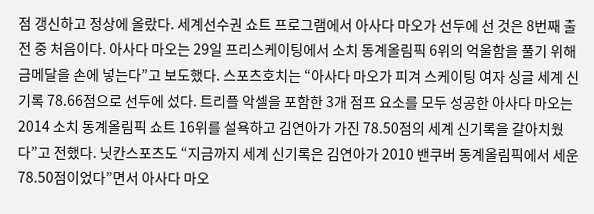점 갱신하고 정상에 올랐다. 세계선수권 쇼트 프로그램에서 아사다 마오가 선두에 선 것은 8번째 출전 중 처음이다. 아사다 마오는 29일 프리스케이팅에서 소치 동계올림픽 6위의 억울함을 풀기 위해 금메달을 손에 넣는다”고 보도했다. 스포츠호치는 “아사다 마오가 피겨 스케이팅 여자 싱글 세계 신기록 78.66점으로 선두에 섰다. 트리플 악셀을 포함한 3개 점프 요소를 모두 성공한 아사다 마오는 2014 소치 동계올림픽 쇼트 16위를 설욕하고 김연아가 가진 78.50점의 세계 신기록을 갈아치웠다”고 전했다. 닛칸스포츠도 “지금까지 세계 신기록은 김연아가 2010 밴쿠버 동계올림픽에서 세운 78.50점이었다”면서 아사다 마오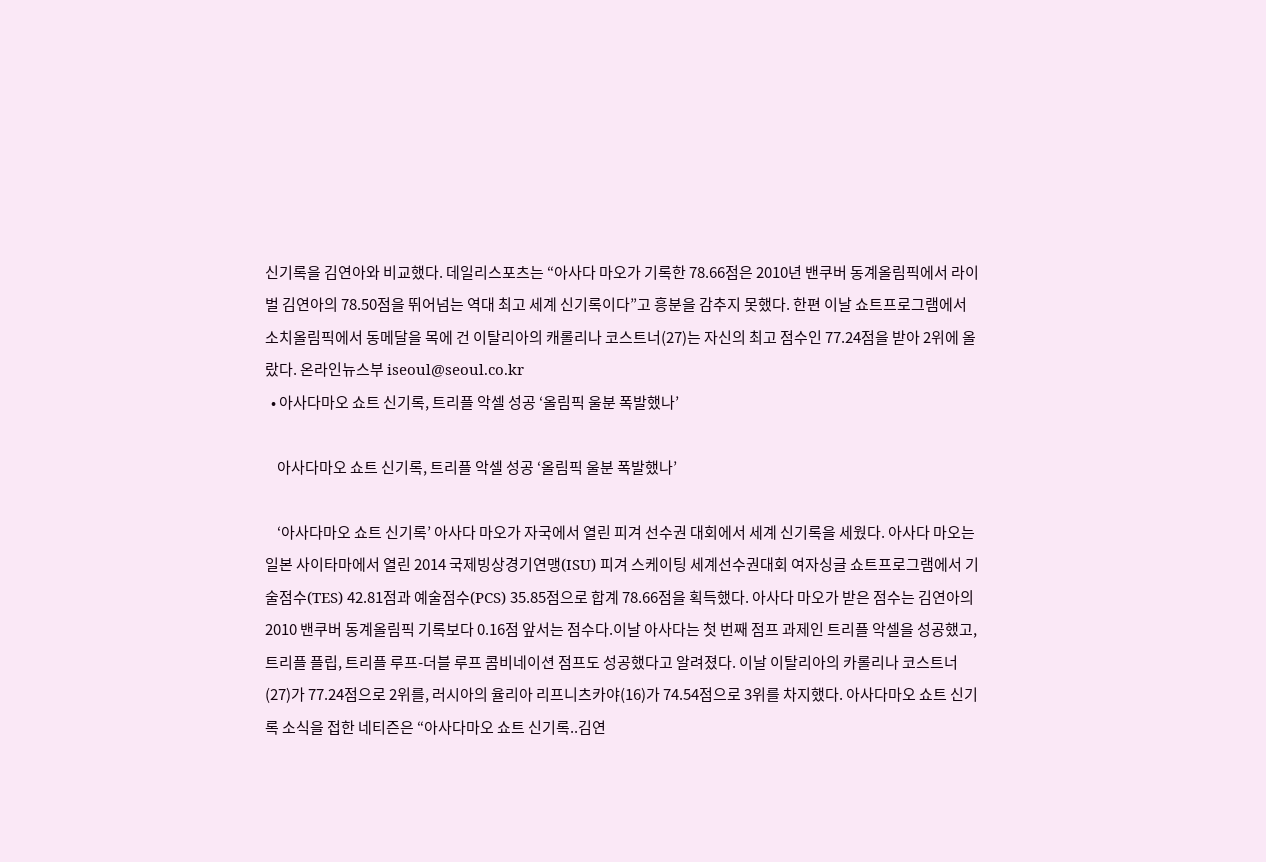신기록을 김연아와 비교했다. 데일리스포츠는 “아사다 마오가 기록한 78.66점은 2010년 밴쿠버 동계올림픽에서 라이벌 김연아의 78.50점을 뛰어넘는 역대 최고 세계 신기록이다”고 흥분을 감추지 못했다. 한편 이날 쇼트프로그램에서 소치올림픽에서 동메달을 목에 건 이탈리아의 캐롤리나 코스트너(27)는 자신의 최고 점수인 77.24점을 받아 2위에 올랐다. 온라인뉴스부 iseoul@seoul.co.kr
  • 아사다마오 쇼트 신기록, 트리플 악셀 성공 ‘올림픽 울분 폭발했나’

    아사다마오 쇼트 신기록, 트리플 악셀 성공 ‘올림픽 울분 폭발했나’

    ‘아사다마오 쇼트 신기록’ 아사다 마오가 자국에서 열린 피겨 선수권 대회에서 세계 신기록을 세웠다. 아사다 마오는 일본 사이타마에서 열린 2014 국제빙상경기연맹(ISU) 피겨 스케이팅 세계선수권대회 여자싱글 쇼트프로그램에서 기술점수(TES) 42.81점과 예술점수(PCS) 35.85점으로 합계 78.66점을 획득했다. 아사다 마오가 받은 점수는 김연아의 2010 밴쿠버 동계올림픽 기록보다 0.16점 앞서는 점수다.이날 아사다는 첫 번째 점프 과제인 트리플 악셀을 성공했고, 트리플 플립, 트리플 루프-더블 루프 콤비네이션 점프도 성공했다고 알려졌다. 이날 이탈리아의 카롤리나 코스트너(27)가 77.24점으로 2위를, 러시아의 율리아 리프니츠카야(16)가 74.54점으로 3위를 차지했다. 아사다마오 쇼트 신기록 소식을 접한 네티즌은 “아사다마오 쇼트 신기록..김연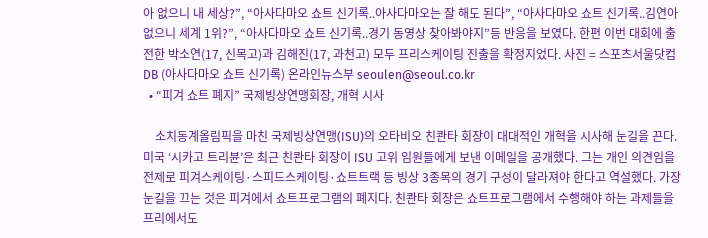아 없으니 내 세상?”, “아사다마오 쇼트 신기록..아사다마오는 잘 해도 된다”, “아사다마오 쇼트 신기록..김연아 없으니 세계 1위?”, “아사다마오 쇼트 신기록..경기 동영상 찾아봐야지”등 반응을 보였다. 한편 이번 대회에 출전한 박소연(17, 신목고)과 김해진(17, 과천고) 모두 프리스케이팅 진출을 확정지었다. 사진 = 스포츠서울닷컴DB (아사다마오 쇼트 신기록) 온라인뉴스부 seoulen@seoul.co.kr
  • “피겨 쇼트 폐지” 국제빙상연맹회장, 개혁 시사

    소치동계올림픽을 마친 국제빙상연맹(ISU)의 오타비오 친콴타 회장이 대대적인 개혁을 시사해 눈길을 끈다. 미국 ‘시카고 트리뷴’은 최근 친콴타 회장이 ISU 고위 임원들에게 보낸 이메일을 공개했다. 그는 개인 의견임을 전제로 피겨스케이팅·스피드스케이팅·쇼트트랙 등 빙상 3종목의 경기 구성이 달라져야 한다고 역설했다. 가장 눈길을 끄는 것은 피겨에서 쇼트프로그램의 폐지다. 친콴타 회장은 쇼트프로그램에서 수행해야 하는 과제들을 프리에서도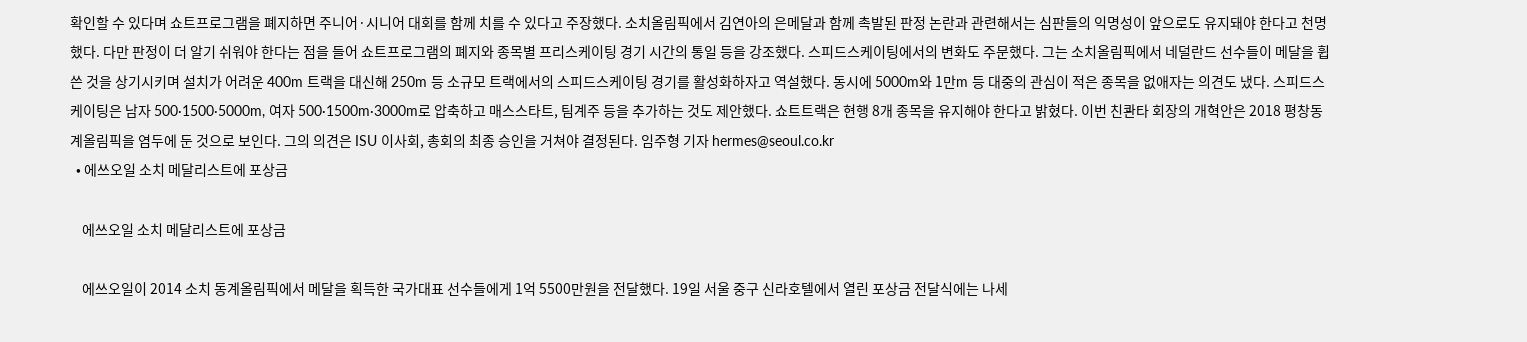확인할 수 있다며 쇼트프로그램을 폐지하면 주니어·시니어 대회를 함께 치를 수 있다고 주장했다. 소치올림픽에서 김연아의 은메달과 함께 촉발된 판정 논란과 관련해서는 심판들의 익명성이 앞으로도 유지돼야 한다고 천명했다. 다만 판정이 더 알기 쉬워야 한다는 점을 들어 쇼트프로그램의 폐지와 종목별 프리스케이팅 경기 시간의 통일 등을 강조했다. 스피드스케이팅에서의 변화도 주문했다. 그는 소치올림픽에서 네덜란드 선수들이 메달을 휩쓴 것을 상기시키며 설치가 어려운 400m 트랙을 대신해 250m 등 소규모 트랙에서의 스피드스케이팅 경기를 활성화하자고 역설했다. 동시에 5000m와 1만m 등 대중의 관심이 적은 종목을 없애자는 의견도 냈다. 스피드스케이팅은 남자 500·1500·5000m, 여자 500·1500m·3000m로 압축하고 매스스타트, 팀계주 등을 추가하는 것도 제안했다. 쇼트트랙은 현행 8개 종목을 유지해야 한다고 밝혔다. 이번 친콴타 회장의 개혁안은 2018 평창동계올림픽을 염두에 둔 것으로 보인다. 그의 의견은 ISU 이사회, 총회의 최종 승인을 거쳐야 결정된다. 임주형 기자 hermes@seoul.co.kr
  • 에쓰오일 소치 메달리스트에 포상금

    에쓰오일 소치 메달리스트에 포상금

    에쓰오일이 2014 소치 동계올림픽에서 메달을 획득한 국가대표 선수들에게 1억 5500만원을 전달했다. 19일 서울 중구 신라호텔에서 열린 포상금 전달식에는 나세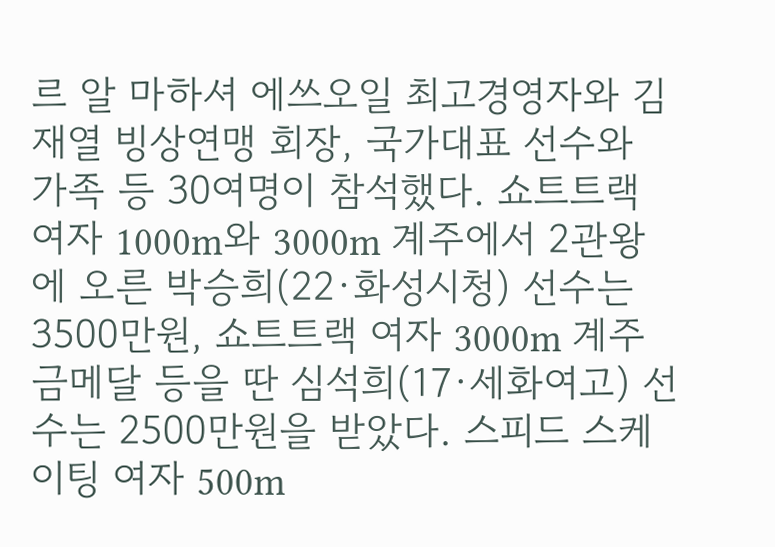르 알 마하셔 에쓰오일 최고경영자와 김재열 빙상연맹 회장, 국가대표 선수와 가족 등 30여명이 참석했다. 쇼트트랙 여자 1000m와 3000m 계주에서 2관왕에 오른 박승희(22·화성시청) 선수는 3500만원, 쇼트트랙 여자 3000m 계주 금메달 등을 딴 심석희(17·세화여고) 선수는 2500만원을 받았다. 스피드 스케이팅 여자 500m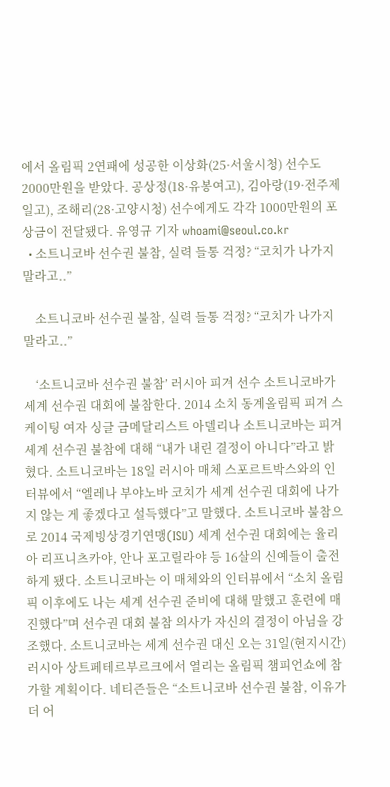에서 올림픽 2연패에 성공한 이상화(25·서울시청) 선수도 2000만원을 받았다. 공상정(18·유봉여고), 김아랑(19·전주제일고), 조해리(28·고양시청) 선수에게도 각각 1000만원의 포상금이 전달됐다. 유영규 기자 whoami@seoul.co.kr
  • 소트니코바 선수권 불참, 실력 들통 걱정? “코치가 나가지 말라고..”

    소트니코바 선수권 불참, 실력 들통 걱정? “코치가 나가지 말라고..”

    ‘소트니코바 선수권 불참’ 러시아 피겨 선수 소트니코바가 세계 선수권 대회에 불참한다. 2014 소치 동계올림픽 피겨 스케이팅 여자 싱글 금메달리스트 아델리나 소트니코바는 피겨 세계 선수권 불참에 대해 “내가 내린 결정이 아니다”라고 밝혔다. 소트니코바는 18일 러시아 매체 스포르트박스와의 인터뷰에서 “엘레나 부야노바 코치가 세계 선수권 대회에 나가지 않는 게 좋겠다고 설득했다”고 말했다. 소트니코바 불참으로 2014 국제빙상경기연맹(ISU) 세계 선수권 대회에는 율리아 리프니츠카야, 안나 포고릴라야 등 16살의 신예들이 출전하게 됐다. 소트니코바는 이 매체와의 인터뷰에서 “소치 올림픽 이후에도 나는 세계 선수권 준비에 대해 말했고 훈련에 매진했다”며 선수권 대회 불참 의사가 자신의 결정이 아님을 강조했다. 소트니코바는 세계 선수권 대신 오는 31일(현지시간) 러시아 상트페테르부르크에서 열리는 올림픽 챔피언쇼에 참가할 계획이다. 네티즌들은 “소트니코바 선수권 불참, 이유가 더 어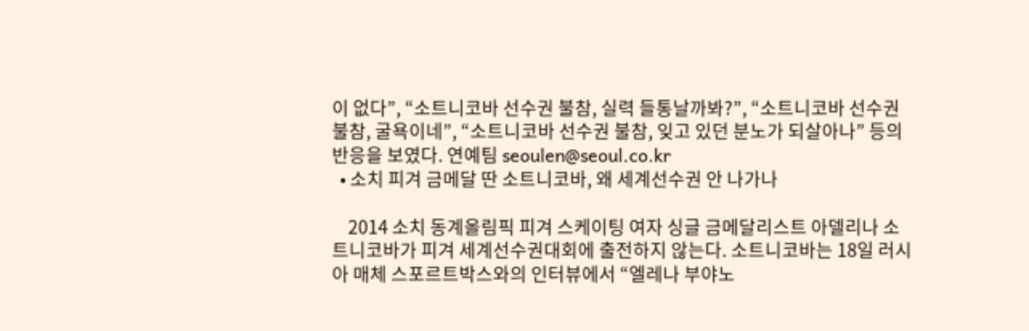이 없다”, “소트니코바 선수권 불참, 실력 들통날까봐?”, “소트니코바 선수권 불참, 굴욕이네”, “소트니코바 선수권 불참, 잊고 있던 분노가 되살아나” 등의 반응을 보였다. 연예팀 seoulen@seoul.co.kr
  • 소치 피겨 금메달 딴 소트니코바, 왜 세계선수권 안 나가나

    2014 소치 동계올림픽 피겨 스케이팅 여자 싱글 금메달리스트 아델리나 소트니코바가 피겨 세계선수권대회에 출전하지 않는다. 소트니코바는 18일 러시아 매체 스포르트박스와의 인터뷰에서 “엘레나 부야노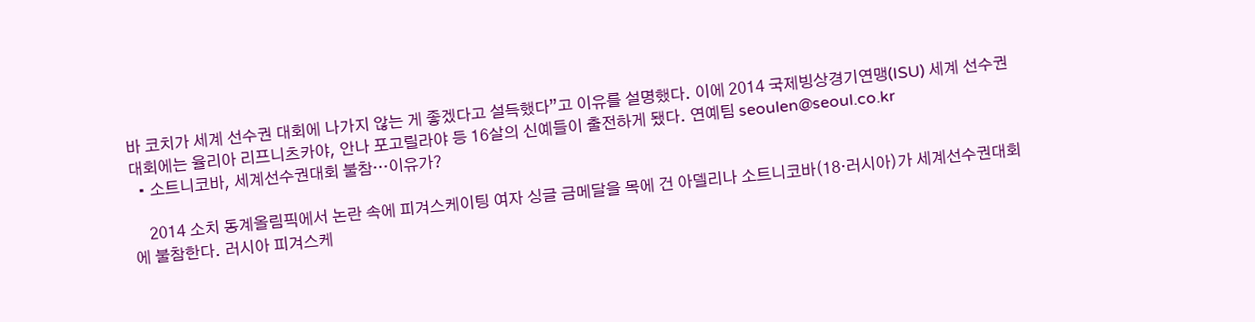바 코치가 세계 선수권 대회에 나가지 않는 게 좋겠다고 설득했다”고 이유를 설명했다. 이에 2014 국제빙상경기연맹(ISU) 세계 선수권 대회에는 율리아 리프니츠카야, 안나 포고릴라야 등 16살의 신예들이 출전하게 됐다. 연예팀 seoulen@seoul.co.kr
  • 소트니코바, 세계선수권대회 불참…이유가?

    2014 소치 동계올림픽에서 논란 속에 피겨스케이팅 여자 싱글 금메달을 목에 건 아델리나 소트니코바(18·러시아)가 세계선수권대회에 불참한다. 러시아 피겨스케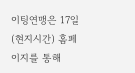이팅연맹은 17일(현지시간) 홈페이지를 통해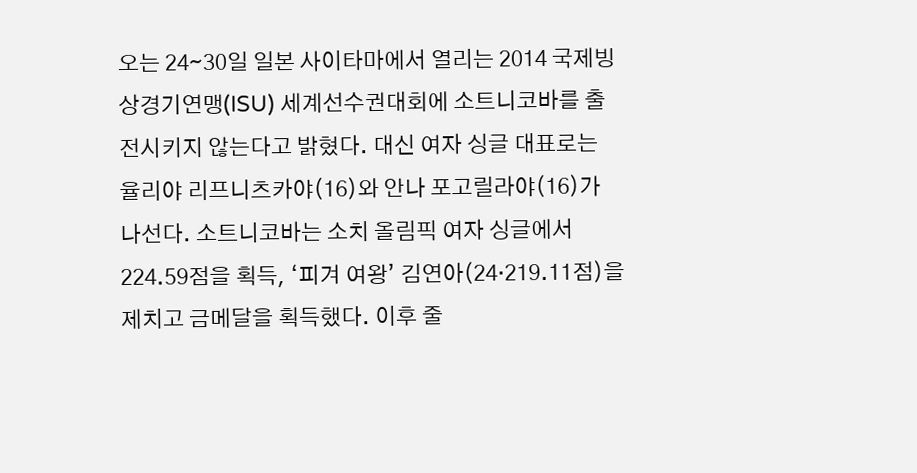오는 24∼30일 일본 사이타마에서 열리는 2014 국제빙상경기연맹(ISU) 세계선수권대회에 소트니코바를 출전시키지 않는다고 밝혔다. 대신 여자 싱글 대표로는 율리야 리프니츠카야(16)와 안나 포고릴라야(16)가 나선다. 소트니코바는 소치 올림픽 여자 싱글에서 224.59점을 획득, ‘피겨 여왕’ 김연아(24·219.11점)을 제치고 금메달을 획득했다. 이후 줄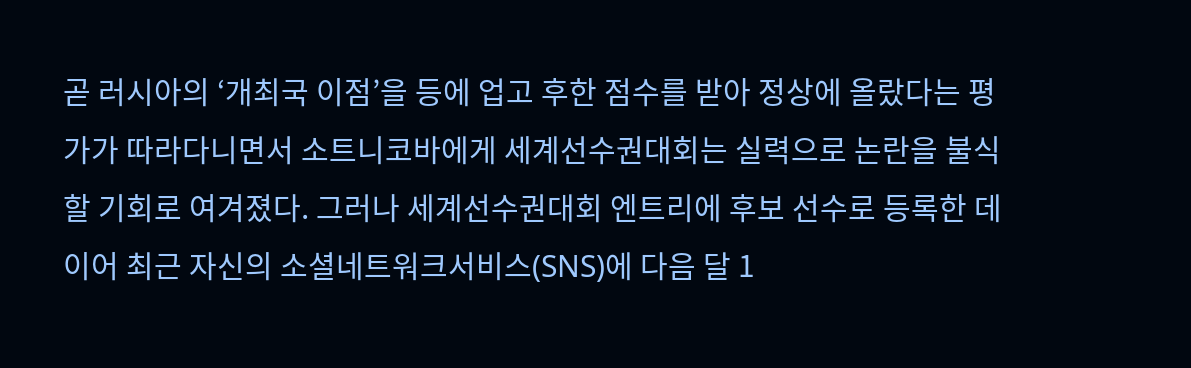곧 러시아의 ‘개최국 이점’을 등에 업고 후한 점수를 받아 정상에 올랐다는 평가가 따라다니면서 소트니코바에게 세계선수권대회는 실력으로 논란을 불식할 기회로 여겨졌다. 그러나 세계선수권대회 엔트리에 후보 선수로 등록한 데 이어 최근 자신의 소셜네트워크서비스(SNS)에 다음 달 1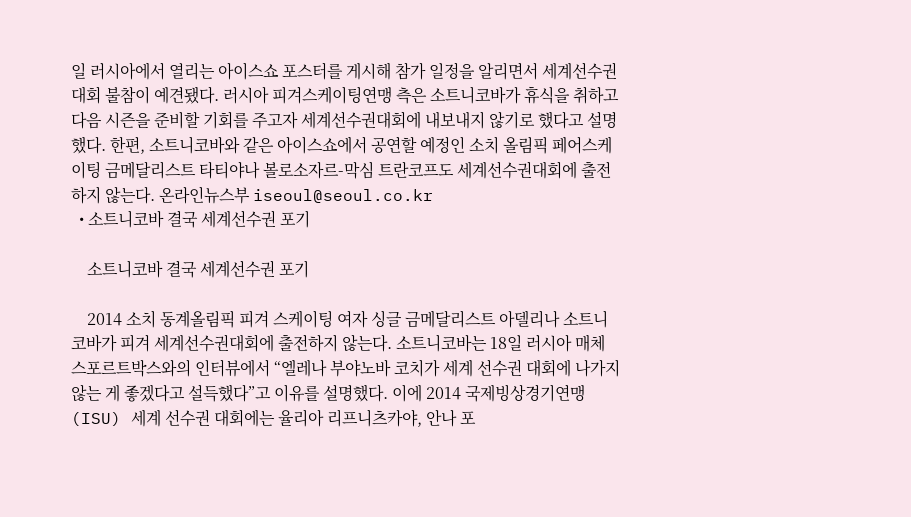일 러시아에서 열리는 아이스쇼 포스터를 게시해 참가 일정을 알리면서 세계선수권대회 불참이 예견됐다. 러시아 피겨스케이팅연맹 측은 소트니코바가 휴식을 취하고 다음 시즌을 준비할 기회를 주고자 세계선수권대회에 내보내지 않기로 했다고 설명했다. 한편, 소트니코바와 같은 아이스쇼에서 공연할 예정인 소치 올림픽 페어스케이팅 금메달리스트 타티야나 볼로소자르-막심 트란코프도 세계선수권대회에 출전하지 않는다. 온라인뉴스부 iseoul@seoul.co.kr
  • 소트니코바 결국 세계선수권 포기

    소트니코바 결국 세계선수권 포기

    2014 소치 동계올림픽 피겨 스케이팅 여자 싱글 금메달리스트 아델리나 소트니코바가 피겨 세계선수권대회에 출전하지 않는다. 소트니코바는 18일 러시아 매체 스포르트박스와의 인터뷰에서 “엘레나 부야노바 코치가 세계 선수권 대회에 나가지 않는 게 좋겠다고 설득했다”고 이유를 설명했다. 이에 2014 국제빙상경기연맹(ISU) 세계 선수권 대회에는 율리아 리프니츠카야, 안나 포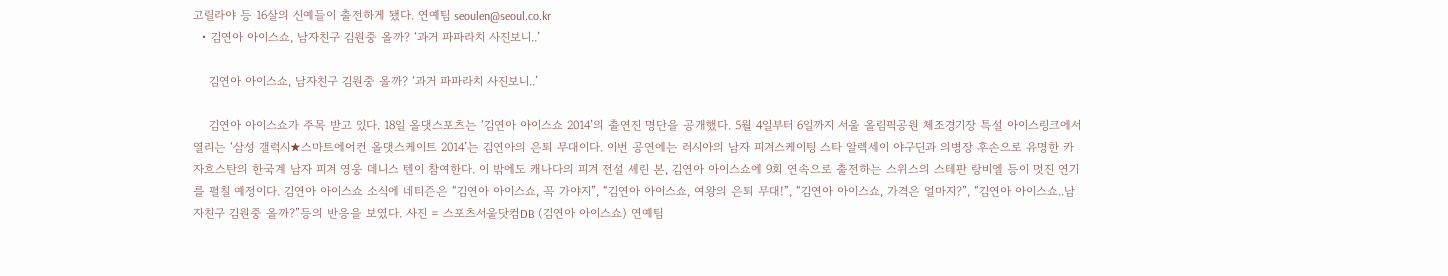고릴라야 등 16살의 신예들이 출전하게 됐다. 연예팀 seoulen@seoul.co.kr
  • 김연아 아이스쇼, 남자친구 김원중 올까? ‘과거 파파라치 사진보니..’

    김연아 아이스쇼, 남자친구 김원중 올까? ‘과거 파파라치 사진보니..’

    김연아 아이스쇼가 주목 받고 있다. 18일 올댓스포츠는 ‘김연아 아이스쇼 2014’의 출연진 명단을 공개했다. 5월 4일부터 6일까지 서울 올림픽공원 체조경기장 특설 아이스링크에서 열리는 ‘삼성 갤럭시★스마트에어컨 올댓스케이트 2014’는 김연아의 은퇴 무대이다. 이번 공연에는 러시아의 남자 피겨스케이팅 스타 알렉세이 야구딘과 의병장 후손으로 유명한 카자흐스탄의 한국계 남자 피겨 영웅 데니스 텐이 참여한다. 이 밖에도 캐나다의 피겨 전설 셰린 본, 김연아 아이스쇼에 9회 연속으로 출전하는 스위스의 스테판 랑비엘 등이 멋진 연기를 펼칠 예정이다. 김연아 아이스쇼 소식에 네티즌은 “김연아 아이스쇼, 꼭 가야지”, “김연아 아이스쇼, 여왕의 은퇴 무대!”, “김연아 아이스쇼, 가격은 얼마지?”, “김연아 아이스쇼..남자친구 김원중 올까?”등의 반응을 보였다. 사진 = 스포츠서울닷컴DB (김연아 아이스쇼) 연예팀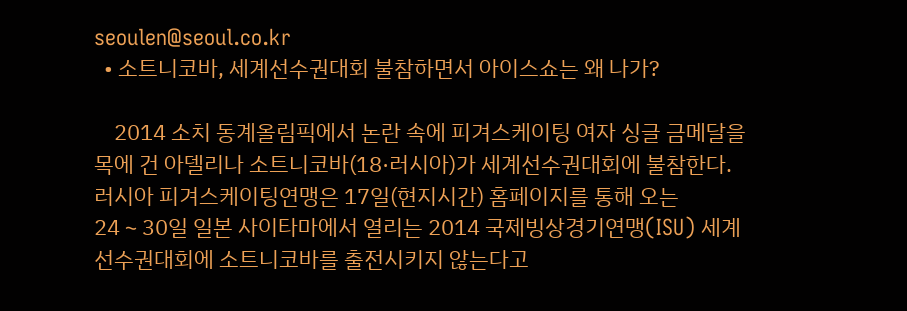seoulen@seoul.co.kr
  • 소트니코바, 세계선수권대회 불참하면서 아이스쇼는 왜 나가?

    2014 소치 동계올림픽에서 논란 속에 피겨스케이팅 여자 싱글 금메달을 목에 건 아델리나 소트니코바(18·러시아)가 세계선수권대회에 불참한다. 러시아 피겨스케이팅연맹은 17일(현지시간) 홈페이지를 통해 오는 24∼30일 일본 사이타마에서 열리는 2014 국제빙상경기연맹(ISU) 세계선수권대회에 소트니코바를 출전시키지 않는다고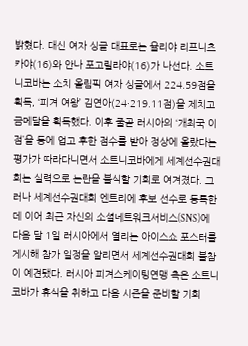밝혔다. 대신 여자 싱글 대표로는 율리야 리프니츠카야(16)와 안나 포고릴라야(16)가 나선다. 소트니코바는 소치 올림픽 여자 싱글에서 224.59점을 획득, ‘피겨 여왕’ 김연아(24·219.11점)을 제치고 금메달을 획득했다. 이후 줄곧 러시아의 ‘개최국 이점’을 등에 업고 후한 점수를 받아 정상에 올랐다는 평가가 따라다니면서 소트니코바에게 세계선수권대회는 실력으로 논란을 불식할 기회로 여겨졌다. 그러나 세계선수권대회 엔트리에 후보 선수로 등록한 데 이어 최근 자신의 소셜네트워크서비스(SNS)에 다음 달 1일 러시아에서 열리는 아이스쇼 포스터를 게시해 참가 일정을 알리면서 세계선수권대회 불참이 예견됐다. 러시아 피겨스케이팅연맹 측은 소트니코바가 휴식을 취하고 다음 시즌을 준비할 기회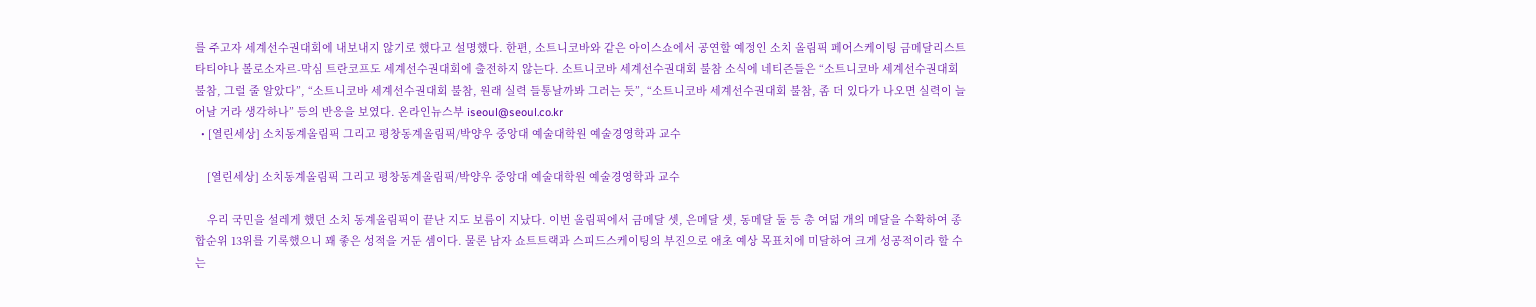를 주고자 세계선수권대회에 내보내지 않기로 했다고 설명했다. 한편, 소트니코바와 같은 아이스쇼에서 공연할 예정인 소치 올림픽 페어스케이팅 금메달리스트 타티야나 볼로소자르-막심 트란코프도 세계선수권대회에 출전하지 않는다. 소트니코바 세계선수권대회 불참 소식에 네티즌들은 “소트니코바 세계선수권대회 불참, 그럴 줄 알았다”, “소트니코바 세계선수권대회 불참, 원래 실력 들통날까봐 그러는 듯”, “소트니코바 세계선수권대회 불참, 좀 더 있다가 나오면 실력이 늘어날 거라 생각하나” 등의 반응을 보였다. 온라인뉴스부 iseoul@seoul.co.kr
  • [열린세상] 소치동계올림픽 그리고 평창동계올림픽/박양우 중앙대 예술대학원 예술경영학과 교수

    [열린세상] 소치동계올림픽 그리고 평창동계올림픽/박양우 중앙대 예술대학원 예술경영학과 교수

    우리 국민을 설레게 했던 소치 동계올림픽이 끝난 지도 보름이 지났다. 이번 올림픽에서 금메달 셋, 은메달 셋, 동메달 둘 등 총 여덟 개의 메달을 수확하여 종합순위 13위를 기록했으니 꽤 좋은 성적을 거둔 셈이다. 물론 남자 쇼트트랙과 스피드스케이팅의 부진으로 애초 예상 목표치에 미달하여 크게 성공적이라 할 수는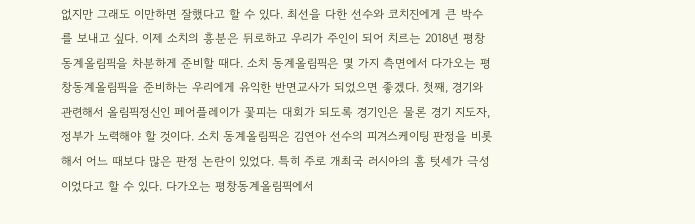없지만 그래도 이만하면 잘했다고 할 수 있다. 최선을 다한 선수와 코치진에게 큰 박수를 보내고 싶다. 이제 소치의 흥분은 뒤로하고 우리가 주인이 되어 치르는 2018년 평창동계올림픽을 차분하게 준비할 때다. 소치 동계올림픽은 몇 가지 측면에서 다가오는 평창동계올림픽을 준비하는 우리에게 유익한 반면교사가 되었으면 좋겠다. 첫째, 경기와 관련해서 올림픽정신인 페어플레이가 꽃피는 대회가 되도록 경기인은 물론 경기 지도자, 정부가 노력해야 할 것이다. 소치 동계올림픽은 김연아 선수의 피겨스케이팅 판정을 비롯해서 어느 때보다 많은 판정 논란이 있었다. 특히 주로 개최국 러시아의 홈 텃세가 극성이었다고 할 수 있다. 다가오는 평창동계올림픽에서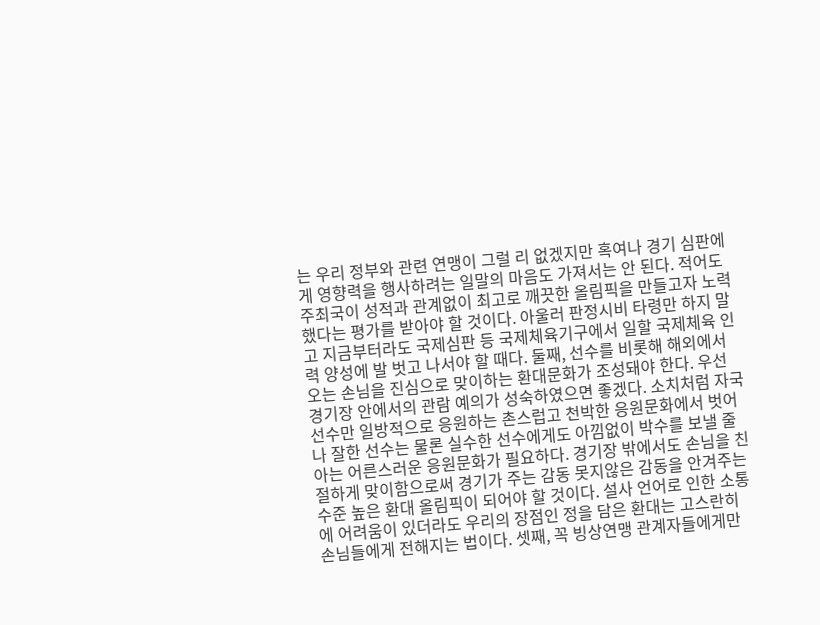는 우리 정부와 관련 연맹이 그럴 리 없겠지만 혹여나 경기 심판에게 영향력을 행사하려는 일말의 마음도 가져서는 안 된다. 적어도 주최국이 성적과 관계없이 최고로 깨끗한 올림픽을 만들고자 노력했다는 평가를 받아야 할 것이다. 아울러 판정시비 타령만 하지 말고 지금부터라도 국제심판 등 국제체육기구에서 일할 국제체육 인력 양성에 발 벗고 나서야 할 때다. 둘째, 선수를 비롯해 해외에서 오는 손님을 진심으로 맞이하는 환대문화가 조성돼야 한다. 우선 경기장 안에서의 관람 예의가 성숙하였으면 좋겠다. 소치처럼 자국 선수만 일방적으로 응원하는 촌스럽고 천박한 응원문화에서 벗어나 잘한 선수는 물론 실수한 선수에게도 아낌없이 박수를 보낼 줄 아는 어른스러운 응원문화가 필요하다. 경기장 밖에서도 손님을 친절하게 맞이함으로써 경기가 주는 감동 못지않은 감동을 안겨주는 수준 높은 환대 올림픽이 되어야 할 것이다. 설사 언어로 인한 소통에 어려움이 있더라도 우리의 장점인 정을 담은 환대는 고스란히 손님들에게 전해지는 법이다. 셋째, 꼭 빙상연맹 관계자들에게만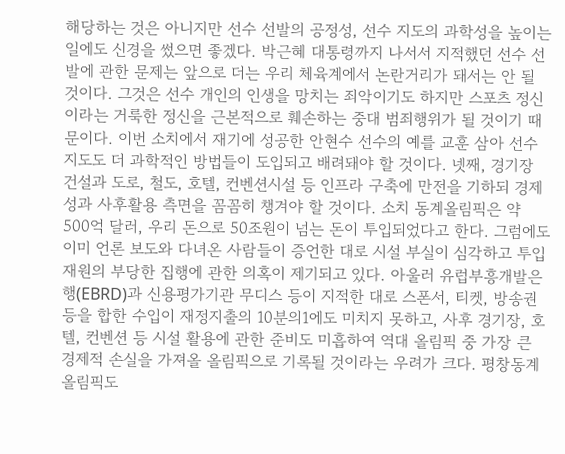해당하는 것은 아니지만 선수 선발의 공정성, 선수 지도의 과학성을 높이는 일에도 신경을 썼으면 좋겠다. 박근혜 대통령까지 나서서 지적했던 선수 선발에 관한 문제는 앞으로 더는 우리 체육계에서 논란거리가 돼서는 안 될 것이다. 그것은 선수 개인의 인생을 망치는 죄악이기도 하지만 스포츠 정신이라는 거룩한 정신을 근본적으로 훼손하는 중대 범죄행위가 될 것이기 때문이다. 이번 소치에서 재기에 성공한 안현수 선수의 예를 교훈 삼아 선수 지도도 더 과학적인 방법들이 도입되고 배려돼야 할 것이다. 넷째, 경기장 건설과 도로, 철도, 호텔, 컨벤션시설 등 인프라 구축에 만전을 기하되 경제성과 사후활용 측면을 꼼꼼히 챙겨야 할 것이다. 소치 동계올림픽은 약 500억 달러, 우리 돈으로 50조원이 넘는 돈이 투입되었다고 한다. 그럼에도 이미 언론 보도와 다녀온 사람들이 증언한 대로 시설 부실이 심각하고 투입재원의 부당한 집행에 관한 의혹이 제기되고 있다. 아울러 유럽부흥개발은행(EBRD)과 신용평가기관 무디스 등이 지적한 대로 스폰서, 티켓, 방송권 등을 합한 수입이 재정지출의 10분의1에도 미치지 못하고, 사후 경기장, 호텔, 컨벤션 등 시설 활용에 관한 준비도 미흡하여 역대 올림픽 중 가장 큰 경제적 손실을 가져올 올림픽으로 기록될 것이라는 우려가 크다. 평창동계올림픽도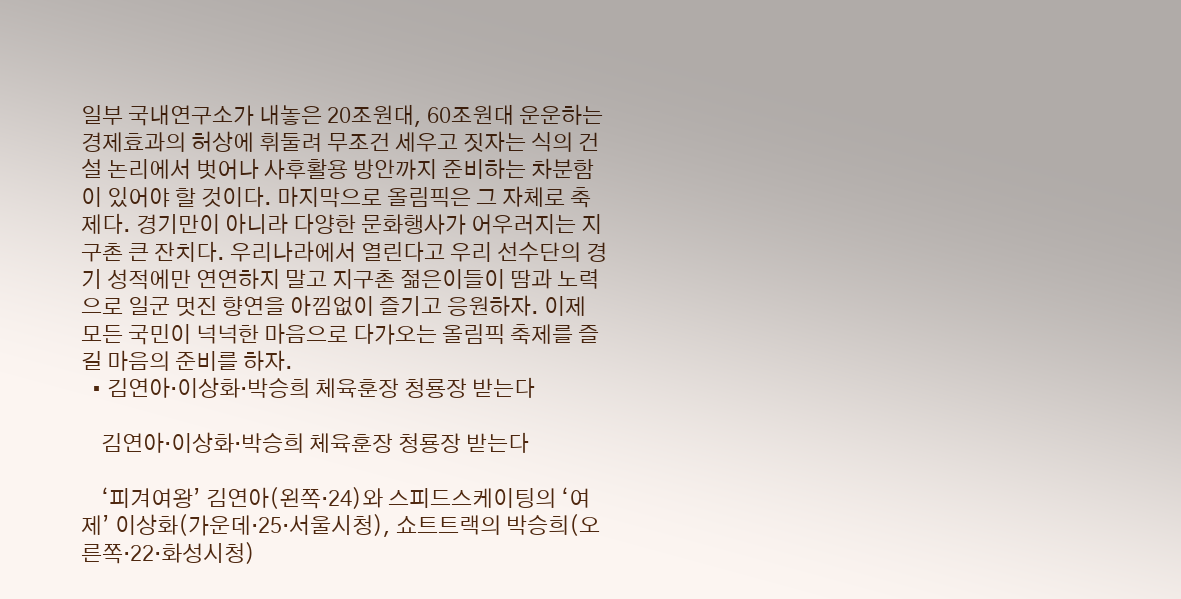일부 국내연구소가 내놓은 20조원대, 60조원대 운운하는 경제효과의 허상에 휘둘려 무조건 세우고 짓자는 식의 건설 논리에서 벗어나 사후활용 방안까지 준비하는 차분함이 있어야 할 것이다. 마지막으로 올림픽은 그 자체로 축제다. 경기만이 아니라 다양한 문화행사가 어우러지는 지구촌 큰 잔치다. 우리나라에서 열린다고 우리 선수단의 경기 성적에만 연연하지 말고 지구촌 젊은이들이 땀과 노력으로 일군 멋진 향연을 아낌없이 즐기고 응원하자. 이제 모든 국민이 넉넉한 마음으로 다가오는 올림픽 축제를 즐길 마음의 준비를 하자.
  • 김연아·이상화·박승희 체육훈장 청룡장 받는다

    김연아·이상화·박승희 체육훈장 청룡장 받는다

    ‘피겨여왕’ 김연아(왼쪽·24)와 스피드스케이팅의 ‘여제’ 이상화(가운데·25·서울시청), 쇼트트랙의 박승희(오른쪽·22·화성시청)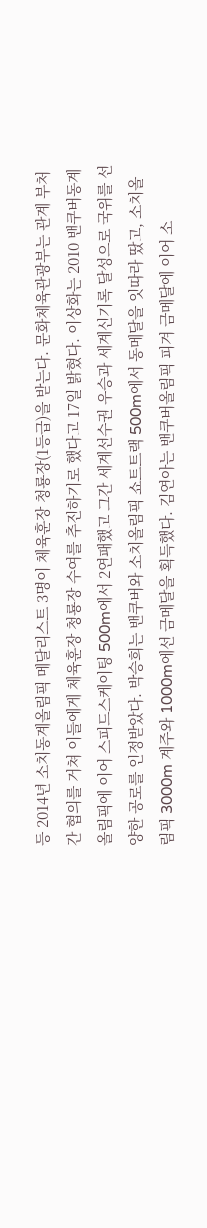등 2014년 소치동계올림픽 메달리스트 3명이 체육훈장 청룡장(1등급)을 받는다. 문화체육관광부는 관계 부처 간 협의를 거쳐 이들에게 체육훈장 청룡장 수여를 추진하기로 했다고 17일 밝혔다. 이상화는 2010 밴쿠버동계올림픽에 이어 스피드스케이팅 500m에서 2연패했고 그간 세계선수권 우승과 세계신기록 달성으로 국위를 선양한 공로를 인정받았다. 박승희는 밴쿠버와 소치올림픽 쇼트트랙 500m에서 동메달을 잇따라 땄고, 소치올림픽 3000m 계주와 1000m에선 금메달을 획득했다. 김연아는 밴쿠버올림픽 피겨 금메달에 이어 소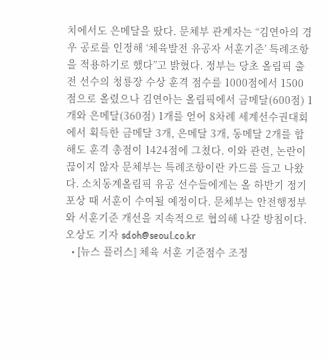치에서도 은메달을 땄다. 문체부 관계자는 “김연아의 경우 공로를 인정해 ‘체육발전 유공자 서훈기준’ 특례조항을 적용하기로 했다”고 밝혔다. 정부는 당초 올림픽 출전 선수의 청룡장 수상 훈격 점수를 1000점에서 1500점으로 올렸으나 김연아는 올림픽에서 금메달(600점) 1개와 은메달(360점) 1개를 얻어 8차례 세계선수권대회에서 획득한 금메달 3개, 은메달 3개, 동메달 2개를 합해도 훈격 총점이 1424점에 그쳤다. 이와 관련, 논란이 끊이지 않자 문체부는 특례조항이란 카드를 들고 나왔다. 소치동계올림픽 유공 선수들에게는 올 하반기 정기포상 때 서훈이 수여될 예정이다. 문체부는 안전행정부와 서훈기준 개선을 지속적으로 협의해 나갈 방침이다. 오상도 기자 sdoh@seoul.co.kr
  • [뉴스 플러스] 체육 서훈 기준점수 조정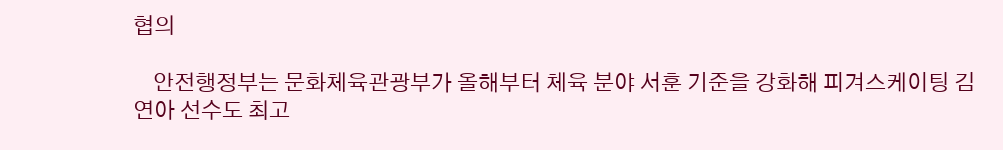협의

    안전행정부는 문화체육관광부가 올해부터 체육 분야 서훈 기준을 강화해 피겨스케이팅 김연아 선수도 최고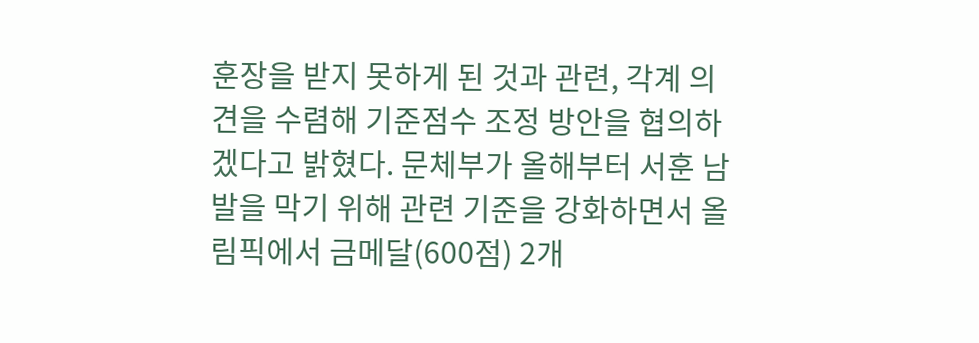훈장을 받지 못하게 된 것과 관련, 각계 의견을 수렴해 기준점수 조정 방안을 협의하겠다고 밝혔다. 문체부가 올해부터 서훈 남발을 막기 위해 관련 기준을 강화하면서 올림픽에서 금메달(600점) 2개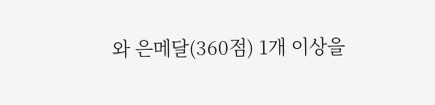와 은메달(360점) 1개 이상을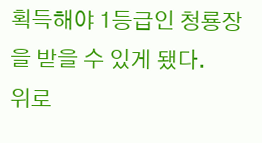획득해야 1등급인 청룡장을 받을 수 있게 됐다.
위로